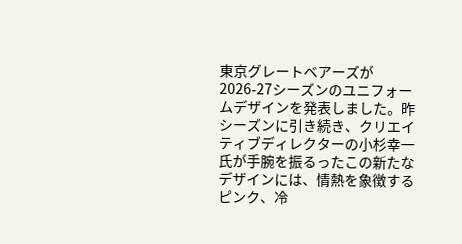東京グレートベアーズが2026-27シーズンのユニフォームデザインを発表しました。昨シーズンに引き続き、クリエイティブディレクターの小杉幸一氏が手腕を振るったこの新たなデザインには、情熱を象徴するピンク、冷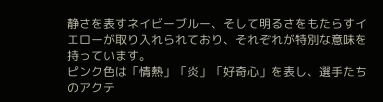静さを表すネイビーブルー、そして明るさをもたらすイエローが取り入れられており、それぞれが特別な意味を持っています。
ピンク色は「情熱」「炎」「好奇心」を表し、選手たちのアクテ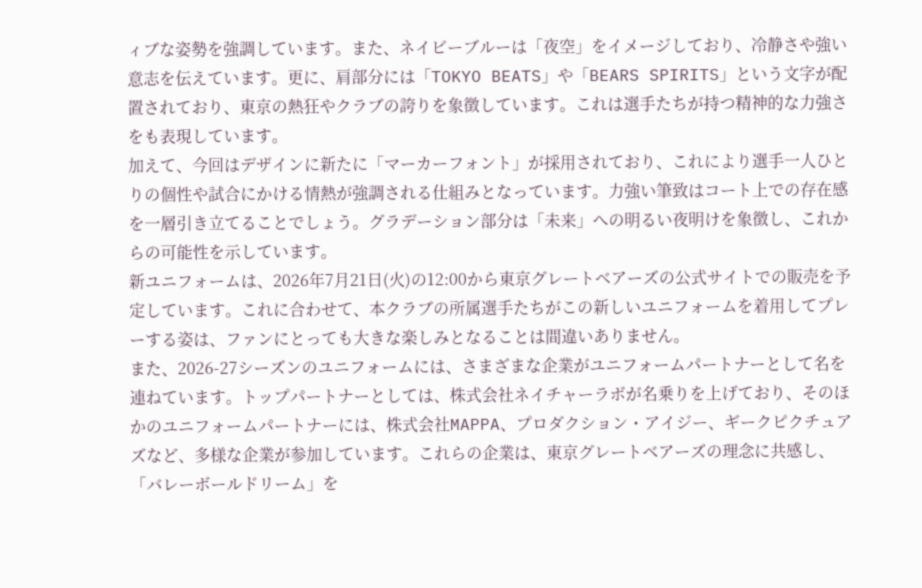ィブな姿勢を強調しています。また、ネイビーブルーは「夜空」をイメージしており、冷静さや強い意志を伝えています。更に、肩部分には「TOKYO BEATS」や「BEARS SPIRITS」という文字が配置されており、東京の熱狂やクラブの誇りを象徴しています。これは選手たちが持つ精神的な力強さをも表現しています。
加えて、今回はデザインに新たに「マーカーフォント」が採用されており、これにより選手一人ひとりの個性や試合にかける情熱が強調される仕組みとなっています。力強い筆致はコート上での存在感を一層引き立てることでしょう。グラデーション部分は「未来」への明るい夜明けを象徴し、これからの可能性を示しています。
新ユニフォームは、2026年7月21日(火)の12:00から東京グレートベアーズの公式サイトでの販売を予定しています。これに合わせて、本クラブの所属選手たちがこの新しいユニフォームを着用してプレーする姿は、ファンにとっても大きな楽しみとなることは間違いありません。
また、2026-27シーズンのユニフォームには、さまざまな企業がユニフォームパートナーとして名を連ねています。トップパートナーとしては、株式会社ネイチャーラボが名乗りを上げており、そのほかのユニフォームパートナーには、株式会社MAPPA、プロダクション・アイジー、ギークピクチュアズなど、多様な企業が参加しています。これらの企業は、東京グレートベアーズの理念に共感し、「バレーボールドリーム」を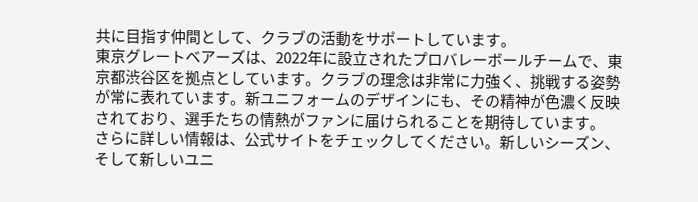共に目指す仲間として、クラブの活動をサポートしています。
東京グレートベアーズは、2022年に設立されたプロバレーボールチームで、東京都渋谷区を拠点としています。クラブの理念は非常に力強く、挑戦する姿勢が常に表れています。新ユニフォームのデザインにも、その精神が色濃く反映されており、選手たちの情熱がファンに届けられることを期待しています。
さらに詳しい情報は、公式サイトをチェックしてください。新しいシーズン、そして新しいユニ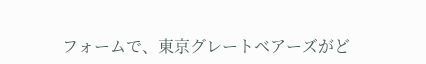フォームで、東京グレートベアーズがど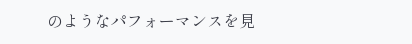のようなパフォーマンスを見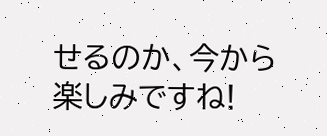せるのか、今から楽しみですね!